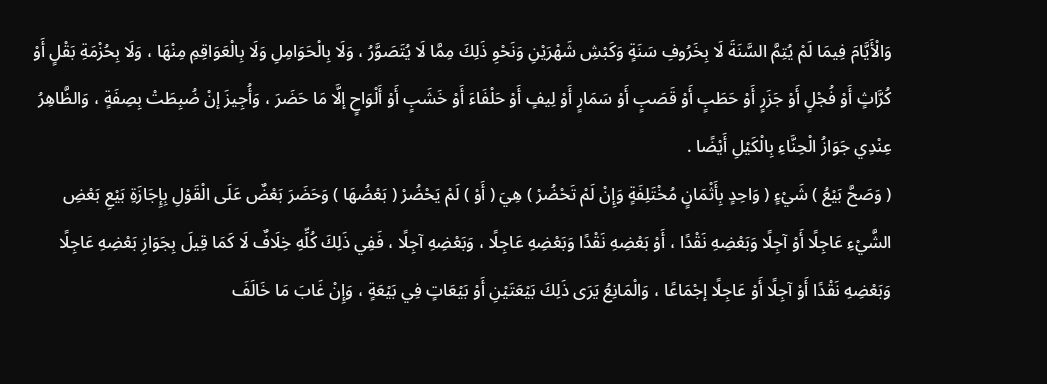وَالْأَيَّامَ فِيمَا لَمْ يُتِمَّ السَّنَةَ لَا بِخَرُوفِ سَنَةٍ وَكَبْشِ شَهْرَيْنِ وَنَحْوِ ذَلِكَ مِمَّا لَا يُتَصَوَّرُ ، وَلَا بِالْحَوَامِلِ وَلَا بِالْعَوَاقِمِ مِنْهَا ، وَلَا بِحُزْمَةِ بَقْلٍ أَوْ كُرَّاثٍ أَوْ فُجْلٍ أَوْ جَزَرٍ أَوْ حَطَبٍ أَوْ قَصَبٍ أَوْ سَمَارٍ أَوْ لِيفٍ أَوْ حَلْفَاءَ أَوْ خَشَبٍ أَوْ أَلْوَاحٍ إلَّا مَا حَضَرَ ، وَأُجِيزَ إنْ ضُبِطَتْ بِصِفَةٍ ، وَالظَّاهِرُ عِنْدِي جَوَازُ الْحِنَّاءِ بِالْكَيْلِ أَيْضًا .
( وَصَحَّ بَيْعُ ) شَيْءٍ ( وَاحِدٍ بِأَثْمَانٍ مُخْتَلِفَةٍ وَإِنْ لَمْ تَحْضُرْ ) هِيَ ( أَوْ ) لَمْ يَحْضُرْ ( بَعْضُهَا ) وَحَضَرَ بَعْضٌ عَلَى الْقَوْلِ بِإِجَازَةِ بَيْعِ بَعْضِ الشَّيْءِ عَاجِلًا أَوْ آجِلًا وَبَعْضِهِ نَقْدًا ، أَوْ بَعْضِهِ نَقْدًا وَبَعْضِهِ عَاجِلًا ، وَبَعْضِهِ آجِلًا ، فَفِي ذَلِكَ كُلِّهِ خِلَافٌ لَا كَمَا قِيلَ بِجَوَازِ بَعْضِهِ عَاجِلًا وَبَعْضِهِ نَقْدًا أَوْ آجِلًا أَوْ عَاجِلًا إجْمَاعًا ، وَالْمَانِعُ يَرَى ذَلِكَ بَيْعَتَيْنِ أَوْ بَيْعَاتٍ فِي بَيْعَةٍ ، وَإِنْ غَابَ مَا خَالَفَ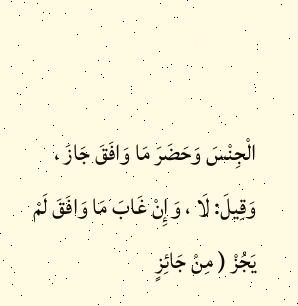الْجِنْسَ وَحَضَرَ مَا وَافَقَ جَازَ ، وَقِيلَ: لَا ، وَإِنْ غَابَ مَا وَافَقَ لَمْ يَجُزْ ( مِنْ جَائِزٍ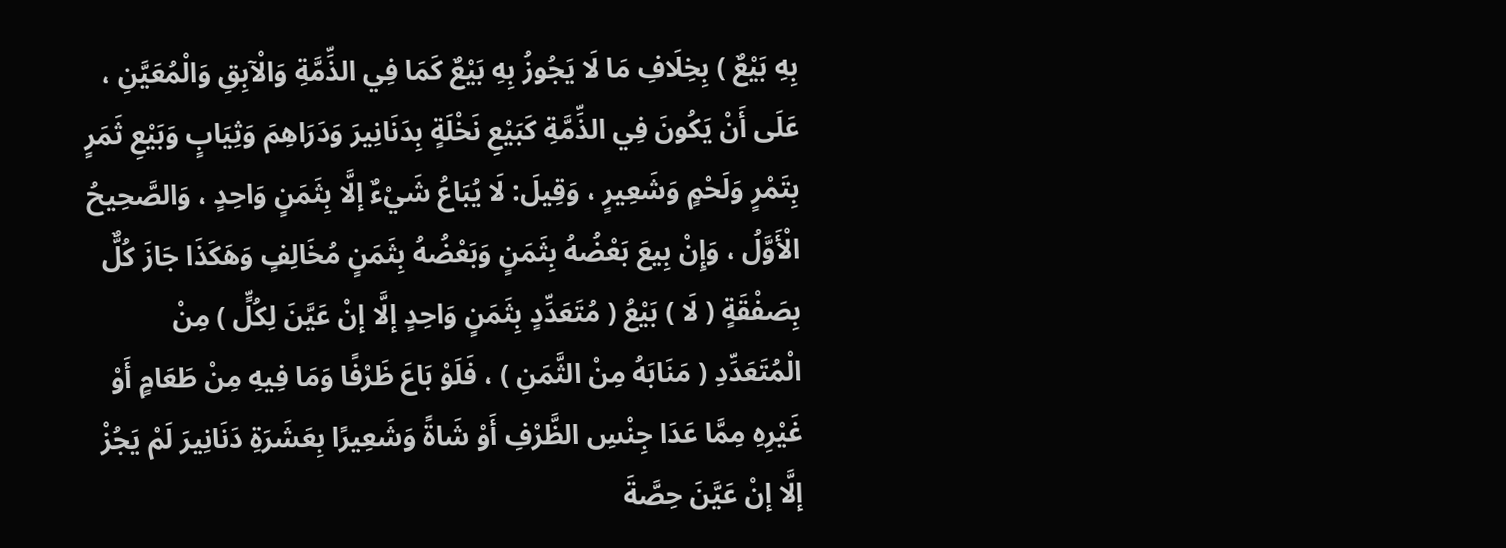بِهِ بَيْعٌ ) بِخِلَافِ مَا لَا يَجُوزُ بِهِ بَيْعٌ كَمَا فِي الذِّمَّةِ وَالْآبِقِ وَالْمُعَيَّنِ ، عَلَى أَنْ يَكُونَ فِي الذِّمَّةِ كَبَيْعِ نَخْلَةٍ بِدَنَانِيرَ وَدَرَاهِمَ وَثِيَابٍ وَبَيْعِ ثَمَرٍ بِتَمْرٍ وَلَحْمٍ وَشَعِيرٍ ، وَقِيلَ: لَا يُبَاعُ شَيْءٌ إلَّا بِثَمَنٍ وَاحِدٍ ، وَالصَّحِيحُ الْأَوَّلُ ، وَإِنْ بِيعَ بَعْضُهُ بِثَمَنٍ وَبَعْضُهُ بِثَمَنٍ مُخَالِفٍ وَهَكَذَا جَازَ كُلٌّ بِصَفْقَةٍ ( لَا ) بَيْعُ ( مُتَعَدِّدٍ بِثَمَنٍ وَاحِدٍ إلَّا إنْ عَيَّنَ لِكُلٍّ ) مِنْ الْمُتَعَدِّدِ ( مَنَابَهُ مِنْ الثَّمَنِ ) ، فَلَوْ بَاعَ ظَرْفًا وَمَا فِيهِ مِنْ طَعَامٍ أَوْ غَيْرِهِ مِمَّا عَدَا جِنْسِ الظَّرْفِ أَوْ شَاةً وَشَعِيرًا بِعَشَرَةِ دَنَانِيرَ لَمْ يَجُزْ إلَّا إنْ عَيَّنَ حِصَّةَ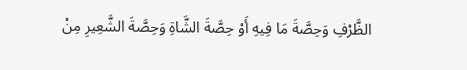الظَّرْفِ وَحِصَّةَ مَا فِيهِ أَوْ حِصَّةَ الشَّاةِ وَحِصَّةَ الشَّعِيرِ مِنْ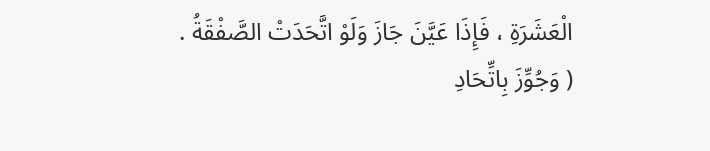الْعَشَرَةِ ، فَإِذَا عَيَّنَ جَازَ وَلَوْ اتَّحَدَتْ الصَّفْقَةُ .
( وَجُوِّزَ بِاتِّحَادِ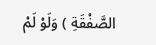الصَّفْقَةِ ) وَلَوْ لَمْ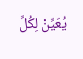يُعَيِّنْ لِكُلِّ